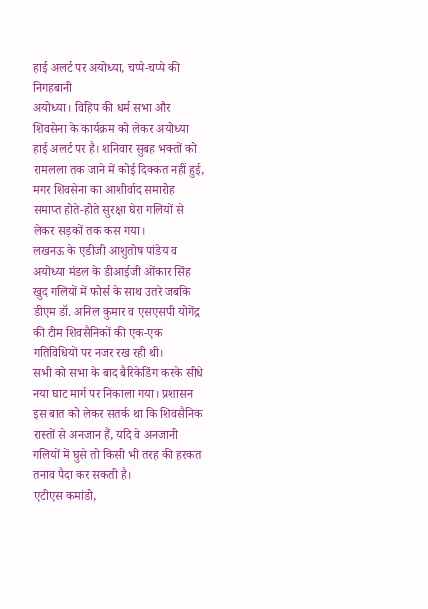हाई अलर्ट पर अयोध्या, चप्पे-चप्पे की निगहबानी
अयोध्या। विहिप की धर्म सभा और शिवसेना के कार्यक्रम को लेकर अयोध्या हाई अलर्ट पर है। शनिवार सुबह भक्तों को रामलला तक जाने में कोई दिक्कत नहीं हुई, मगर शिवसेना का आशीर्वाद समारोह समाप्त होते-होते सुरक्षा घेरा गलियों से लेकर सड़कों तक कस गया।
लखनऊ के एडीजी आशुतोष पांडेय व अयोध्या मंडल के डीआईजी ओंकार सिंह खुद गलियों में फोर्स के साथ उतरे जबकि डीएम डॉ. अनिल कुमार व एसएसपी योगेंद्र की टीम शिवसैनिकों की एक-एक गतिविधियों पर नजर रख रही थी।
सभी को सभा के बाद बैरिकेडिंग करके सीधे नया घाट मार्ग पर निकाला गया। प्रशासन इस बात को लेकर सतर्क था कि शिवसैनिक रास्तों से अनजान हैं, यदि वे अनजानी गलियों में घुसे तो किसी भी तरह की हरकत तनाव पैदा कर सकती है।
एटीएस कमांडो,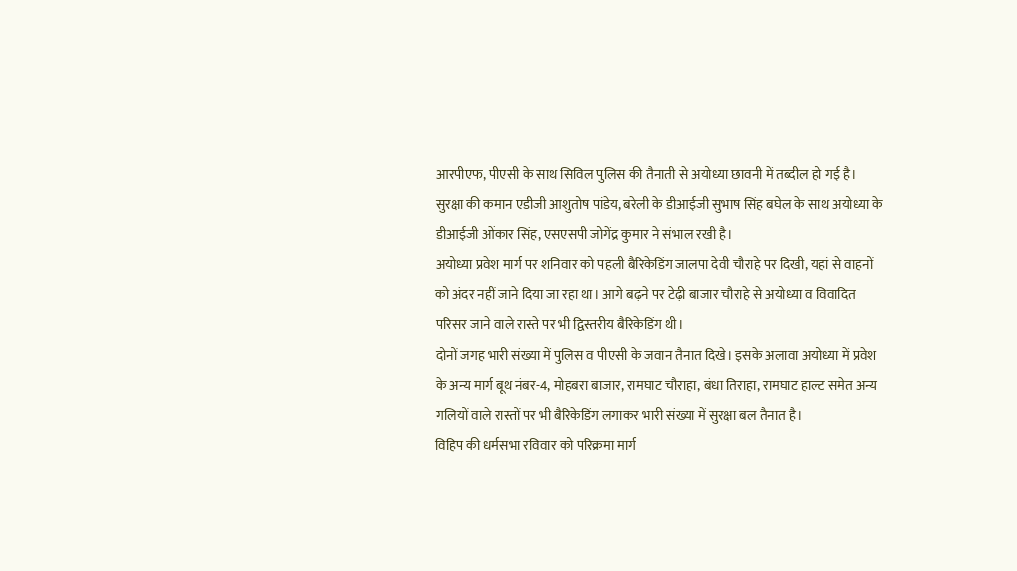आरपीएफ, पीएसी के साथ सिविल पुलिस की तैनाती से अयोध्या छावनी में तब्दील हो गई है। सुरक्षा की कमान एडीजी आशुतोष पांडेय, बरेली के डीआईजी सुभाष सिंह बघेल के साथ अयोध्या के डीआईजी ओंकार सिंह, एसएसपी जोगेंद्र कुमार ने संभाल रखी है।
अयोध्या प्रवेश मार्ग पर शनिवार को पहली बैरिकेडिंग जालपा देवी चौराहे पर दिखी, यहां से वाहनों को अंदर नहीं जाने दिया जा रहा था। आगे बढ़ने पर टेढ़ी बाजार चौराहे से अयोध्या व विवादित परिसर जाने वाले रास्ते पर भी द्विस्तरीय बैरिकेडिंग थी।
दोनों जगह भारी संख्या में पुलिस व पीएसी के जवान तैनात दिखे। इसके अलावा अयोध्या में प्रवेश के अन्य मार्ग बूथ नंबर-4, मोहबरा बाजार, रामघाट चौराहा, बंधा तिराहा, रामघाट हाल्ट समेत अन्य गलियों वाले रास्तों पर भी बैरिकेडिंग लगाकर भारी संख्या में सुरक्षा बल तैनात है।
विहिप की धर्मसभा रविवार को परिक्रमा मार्ग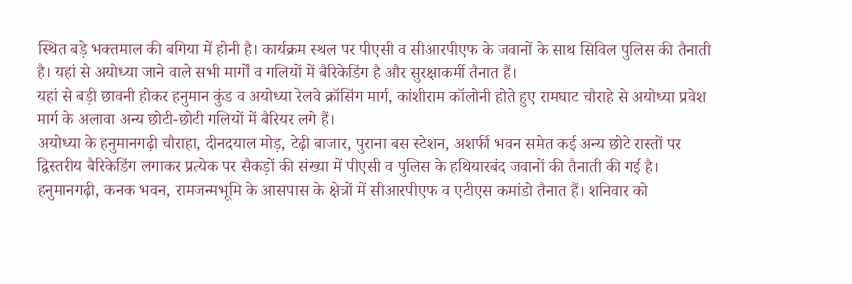स्थित बड़े भक्तमाल की बगिया में होनी है। कार्यक्रम स्थल पर पीएसी व सीआरपीएफ के जवानों के साथ सिविल पुलिस की तैनाती है। यहां से अयोध्या जाने वाले सभी मार्गों व गलियों में बैरिकेडिंग है और सुरक्षाकर्मी तैनात हैं।
यहां से बड़ी छावनी होकर हनुमान कुंड व अयोध्या रेलवे क्रॉसिंग मार्ग, कांशीराम कॉलोनी होते हुए रामघाट चौराहे से अयोध्या प्रवेश मार्ग के अलावा अन्य छोटी-छोटी गलियों में बैरियर लगे हैं।
अयोध्या के हनुमानगढ़ी चौराहा, दीनदयाल मोड़, टेढ़ी बाजार, पुराना बस स्टेशन, अशर्फी भवन समेत कई अन्य छोटे रास्तों पर द्विस्तरीय बैरिकेडिंग लगाकर प्रत्येक पर सैकड़ों की संख्या में पीएसी व पुलिस के हथियारबंद जवानों की तैनाती की गई है।
हनुमानगढ़ी, कनक भवन, रामजन्मभूमि के आसपास के क्षेत्रों में सीआरपीएफ व एटीएस कमांडो तैनात हैं। शनिवार को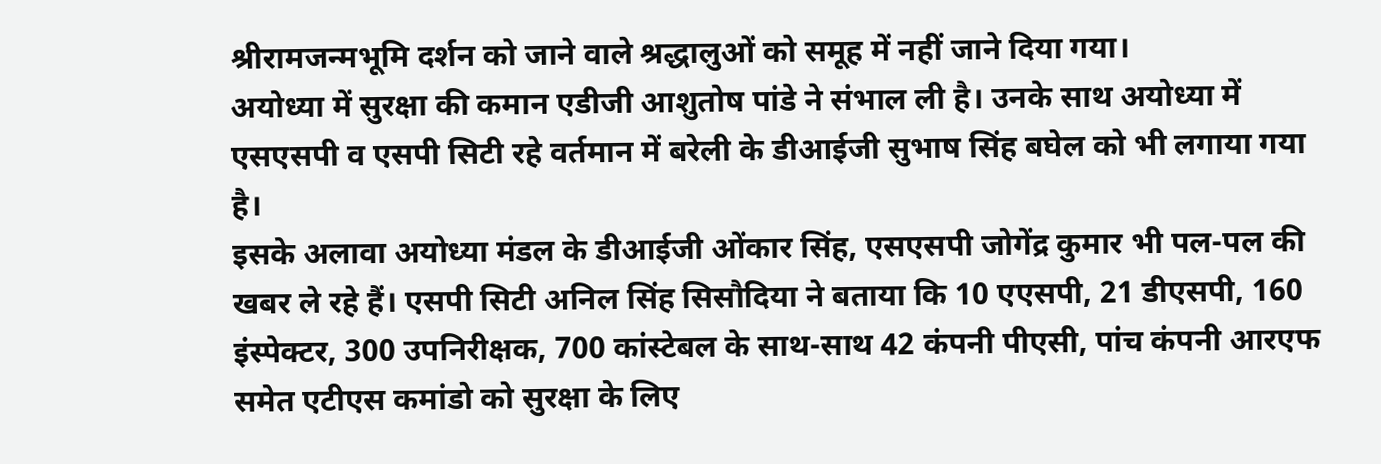श्रीरामजन्मभूमि दर्शन को जाने वाले श्रद्धालुओं को समूह में नहीं जाने दिया गया।
अयोध्या में सुरक्षा की कमान एडीजी आशुतोष पांडे ने संभाल ली है। उनके साथ अयोध्या में एसएसपी व एसपी सिटी रहे वर्तमान में बरेली के डीआईजी सुभाष सिंह बघेल को भी लगाया गया है।
इसके अलावा अयोध्या मंडल के डीआईजी ओंकार सिंह, एसएसपी जोगेंद्र कुमार भी पल-पल की खबर ले रहे हैं। एसपी सिटी अनिल सिंह सिसौदिया ने बताया कि 10 एएसपी, 21 डीएसपी, 160 इंस्पेक्टर, 300 उपनिरीक्षक, 700 कांस्टेबल के साथ-साथ 42 कंपनी पीएसी, पांच कंपनी आरएफ समेत एटीएस कमांडो को सुरक्षा के लिए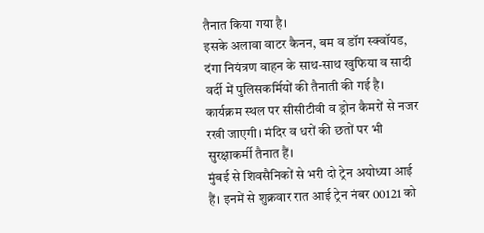तैनात किया गया है।
इसके अलावा वाटर कैनन, बम व डॉग स्क्वॉयड, दंगा नियंत्रण वाहन के साथ-साथ खुफिया व सादी वर्दी में पुलिसकर्मियों की तैनाती की गई है। कार्यक्रम स्थल पर सीसीटीवी व ड्रोन कैमरों से नजर रखी जाएगी। मंदिर व धरों की छतों पर भी सुरक्षाकर्मी तैनात हैं।
मुंबई से शिवसैनिकों से भरी दो ट्रेन अयोध्या आई हैं। इनमें से शुक्रवार रात आई ट्रेन नंबर 00121 को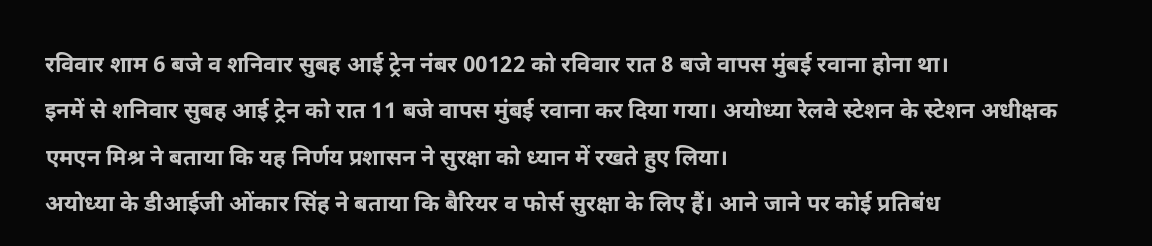रविवार शाम 6 बजे व शनिवार सुबह आई ट्रेन नंबर 00122 को रविवार रात 8 बजे वापस मुंबई रवाना होना था।
इनमें से शनिवार सुबह आई ट्रेन को रात 11 बजे वापस मुंबई रवाना कर दिया गया। अयोध्या रेलवे स्टेशन के स्टेशन अधीक्षक एमएन मिश्र ने बताया कि यह निर्णय प्रशासन ने सुरक्षा को ध्यान में रखते हुए लिया।
अयोध्या के डीआईजी ओंकार सिंह ने बताया कि बैरियर व फोर्स सुरक्षा के लिए हैं। आने जाने पर कोई प्रतिबंध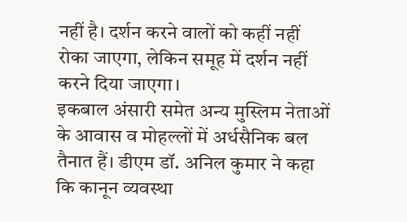नहीं है। दर्शन करने वालों को कहीं नहीं रोका जाएगा, लेकिन समूह में दर्शन नहीं करने दिया जाएगा।
इकबाल अंसारी समेत अन्य मुस्लिम नेताओं के आवास व मोहल्लों में अर्धसैनिक बल तैनात हैं। डीएम डॉ. अनिल कुमार ने कहा कि कानून व्यवस्था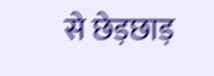से छेड़छाड़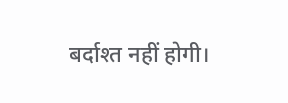बर्दाश्त नहीं होगी।